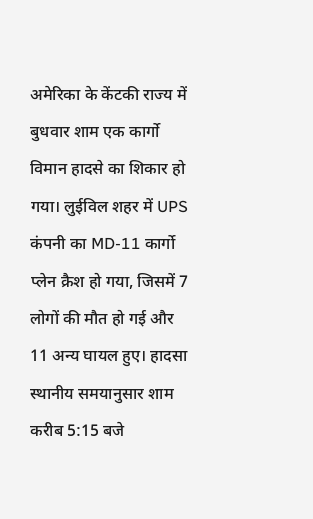अमेरिका के केंटकी राज्य में बुधवार शाम एक कार्गो विमान हादसे का शिकार हो गया। लुईविल शहर में UPS कंपनी का MD-11 कार्गो प्लेन क्रैश हो गया, जिसमें 7 लोगों की मौत हो गई और 11 अन्य घायल हुए। हादसा स्थानीय समयानुसार शाम करीब 5:15 बजे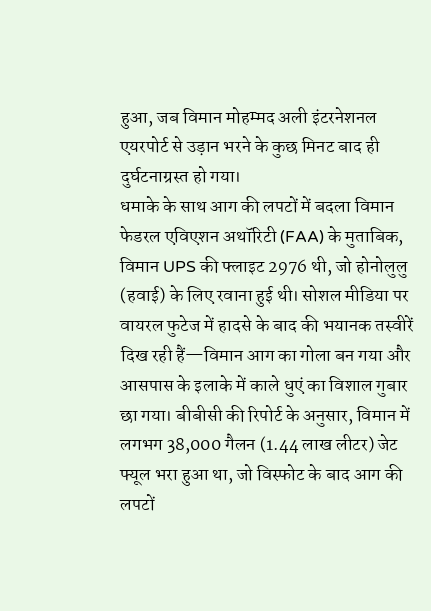हुआ, जब विमान मोहम्मद अली इंटरनेशनल एयरपोर्ट से उड़ान भरने के कुछ मिनट बाद ही दुर्घटनाग्रस्त हो गया।
धमाके के साथ आग की लपटों में बदला विमान
फेडरल एविएशन अथॉरिटी (FAA) के मुताबिक, विमान UPS की फ्लाइट 2976 थी, जो होनोलुलु (हवाई) के लिए रवाना हुई थी। सोशल मीडिया पर वायरल फुटेज में हादसे के बाद की भयानक तस्वीरें दिख रही हैं—विमान आग का गोला बन गया और आसपास के इलाके में काले धुएं का विशाल गुबार छा गया। बीबीसी की रिपोर्ट के अनुसार, विमान में लगभग 38,000 गैलन (1.44 लाख लीटर) जेट फ्यूल भरा हुआ था, जो विस्फोट के बाद आग की लपटों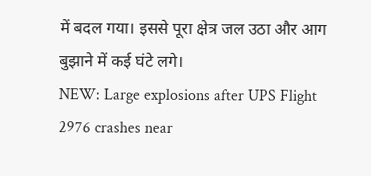में बदल गया। इससे पूरा क्षेत्र जल उठा और आग बुझाने में कई घंटे लगे।
NEW: Large explosions after UPS Flight 2976 crashes near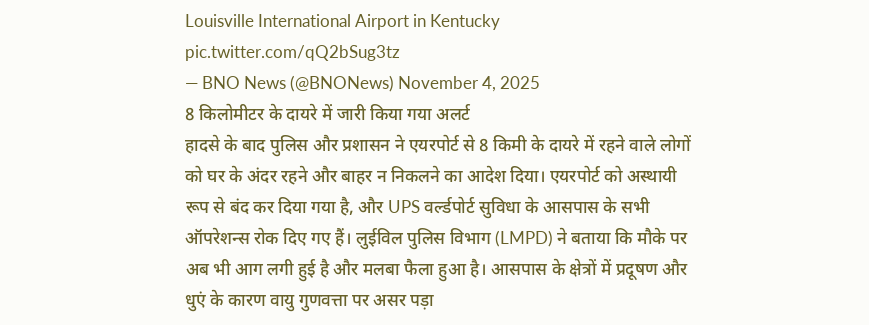Louisville International Airport in Kentucky pic.twitter.com/qQ2bSug3tz
— BNO News (@BNONews) November 4, 2025
8 किलोमीटर के दायरे में जारी किया गया अलर्ट
हादसे के बाद पुलिस और प्रशासन ने एयरपोर्ट से 8 किमी के दायरे में रहने वाले लोगों को घर के अंदर रहने और बाहर न निकलने का आदेश दिया। एयरपोर्ट को अस्थायी रूप से बंद कर दिया गया है, और UPS वर्ल्डपोर्ट सुविधा के आसपास के सभी ऑपरेशन्स रोक दिए गए हैं। लुईविल पुलिस विभाग (LMPD) ने बताया कि मौके पर अब भी आग लगी हुई है और मलबा फैला हुआ है। आसपास के क्षेत्रों में प्रदूषण और धुएं के कारण वायु गुणवत्ता पर असर पड़ा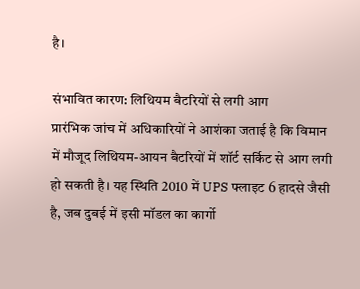है।

संभावित कारण: लिथियम बैटरियों से लगी आग
प्रारंभिक जांच में अधिकारियों ने आशंका जताई है कि विमान में मौजूद लिथियम-आयन बैटरियों में शॉर्ट सर्किट से आग लगी हो सकती है। यह स्थिति 2010 में UPS फ्लाइट 6 हादसे जैसी है, जब दुबई में इसी मॉडल का कार्गो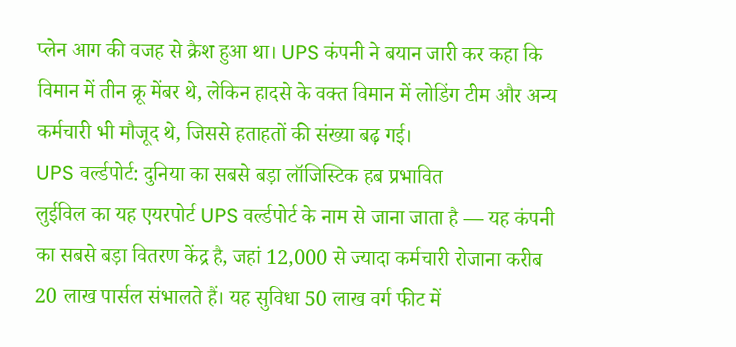प्लेन आग की वजह से क्रैश हुआ था। UPS कंपनी ने बयान जारी कर कहा कि विमान में तीन क्रू मेंबर थे, लेकिन हादसे के वक्त विमान में लोडिंग टीम और अन्य कर्मचारी भी मौजूद थे, जिससे हताहतों की संख्या बढ़ गई।
UPS वर्ल्डपोर्ट: दुनिया का सबसे बड़ा लॉजिस्टिक हब प्रभावित
लुईविल का यह एयरपोर्ट UPS वर्ल्डपोर्ट के नाम से जाना जाता है — यह कंपनी का सबसे बड़ा वितरण केंद्र है, जहां 12,000 से ज्यादा कर्मचारी रोजाना करीब 20 लाख पार्सल संभालते हैं। यह सुविधा 50 लाख वर्ग फीट में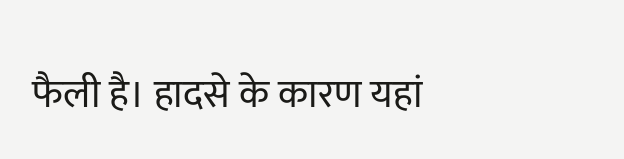फैली है। हादसे के कारण यहां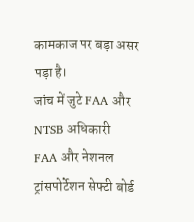कामकाज पर बड़ा असर पड़ा है।
जांच में जुटे FAA और NTSB अधिकारी
FAA और नेशनल ट्रांसपोर्टेशन सेफ्टी बोर्ड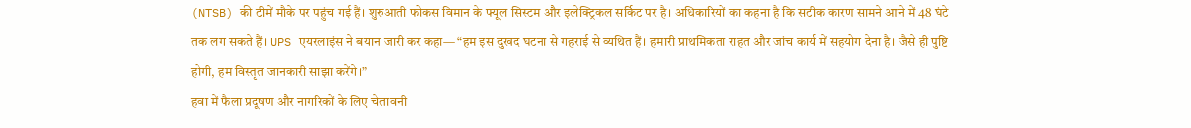(NTSB) की टीमें मौके पर पहुंच गई हैं। शुरुआती फोकस विमान के फ्यूल सिस्टम और इलेक्ट्रिकल सर्किट पर है। अधिकारियों का कहना है कि सटीक कारण सामने आने में 48 घंटे तक लग सकते हैं। UPS एयरलाइंस ने बयान जारी कर कहा— “हम इस दुखद घटना से गहराई से व्यथित हैं। हमारी प्राथमिकता राहत और जांच कार्य में सहयोग देना है। जैसे ही पुष्टि होगी, हम विस्तृत जानकारी साझा करेंगे।”
हवा में फैला प्रदूषण और नागरिकों के लिए चेतावनी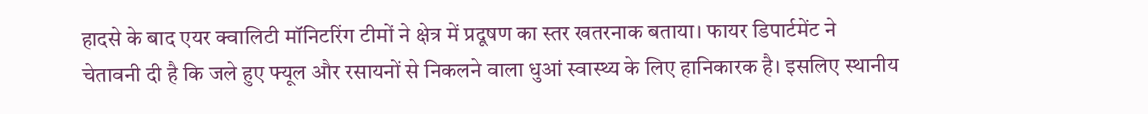हादसे के बाद एयर क्वालिटी मॉनिटरिंग टीमों ने क्षेत्र में प्रदूषण का स्तर खतरनाक बताया। फायर डिपार्टमेंट ने चेतावनी दी है कि जले हुए फ्यूल और रसायनों से निकलने वाला धुआं स्वास्थ्य के लिए हानिकारक है। इसलिए स्थानीय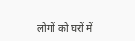लोगों को घरों में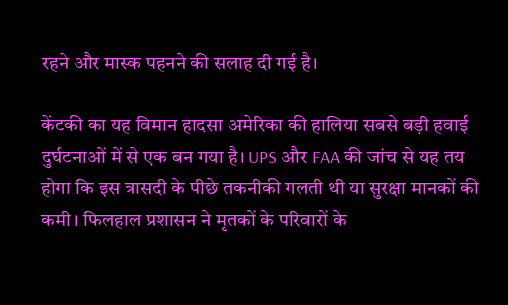रहने और मास्क पहनने की सलाह दी गई है।

केंटकी का यह विमान हादसा अमेरिका की हालिया सबसे बड़ी हवाई दुर्घटनाओं में से एक बन गया है। UPS और FAA की जांच से यह तय होगा कि इस त्रासदी के पीछे तकनीकी गलती थी या सुरक्षा मानकों की कमी। फिलहाल प्रशासन ने मृतकों के परिवारों के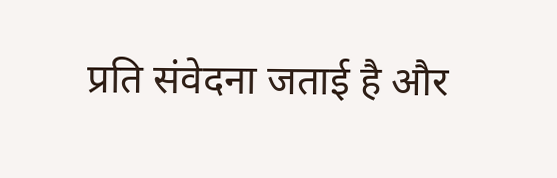प्रति संवेदना जताई है और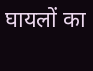घायलों का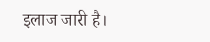इलाज जारी है।